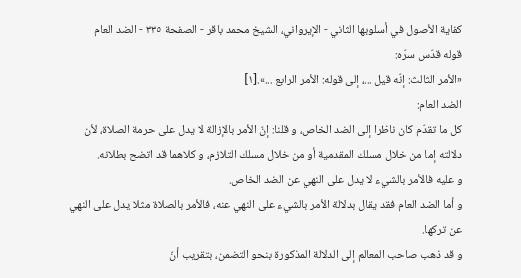كفاية الأصول في أسلوبها الثاني - الإيرواني، الشيخ محمد باقر - الصفحة ٣٣٥ - الضد العام
قوله قدّس سرّه:
«الأمر الثالث: إنّه قيل ...، إلى قوله: الأمر الرابع ...».[١]
الضد العام:
كل ما تقدّم كان ناظرا إلى الضد الخاص، و قلنا: إنّ الأمر بالإزالة لا يدل على حرمة الصلاة، لأن دلالته إما من خلال مسلك المقدمية أو من خلال مسلك التلازم، و كلاهما قد اتضح بطلانه.
و عليه فالأمر بالشيء لا يدل على النهي عن الضد الخاص.
و أما الضد العام فقد يقال بدلالة الأمر بالشيء على النهي عنه، فالأمر بالصلاة مثلا يدل على النهي عن تركها.
و قد ذهب صاحب المعالم إلى الدلالة المذكورة بنحو التضمن، بتقريب أنّ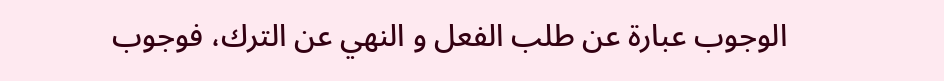الوجوب عبارة عن طلب الفعل و النهي عن الترك، فوجوب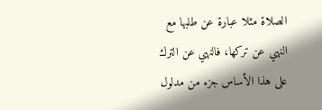الصلاة مثلا عبارة عن طلبها مع النهي عن تركها، فالنهي عن الترك على هذا الأساس جزء من مدلول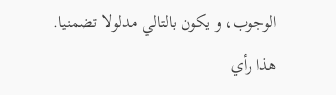الوجوب، و يكون بالتالي مدلولا تضمنيا.
هذا رأي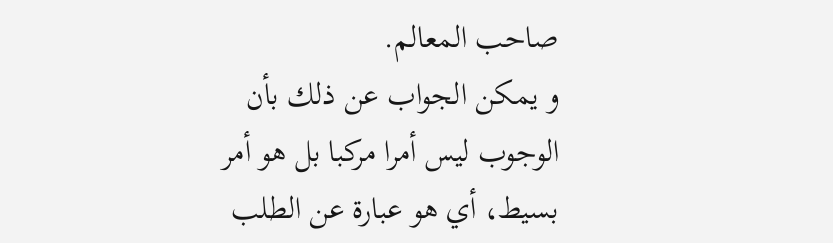صاحب المعالم.
و يمكن الجواب عن ذلك بأن الوجوب ليس أمرا مركبا بل هو أمر بسيط، أي هو عبارة عن الطلب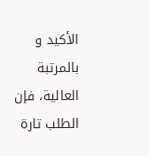الأكيد و بالمرتبة العالية، فإن الطلب تارة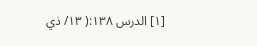[١] الدرس ١٣٨:( ١٣/ ذي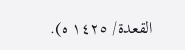القعدة/ ١٤٢٥ ه).